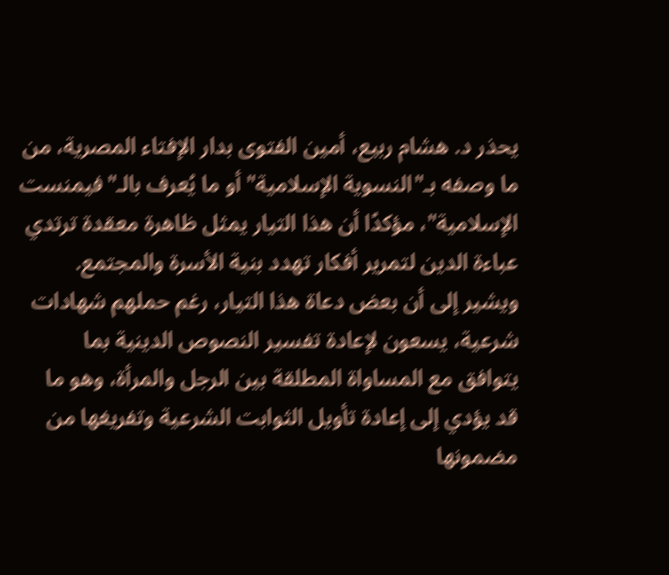يحذر د. هشام ربيع، أمين الفتوى بدار الإفتاء المصرية، من ما وصفه بـ"النسوية الإسلامية" أو ما يُعرف بالـ"فيمنست الإسلامية"، مؤكدًا أن هذا التيار يمثل ظاهرة معقدة ترتدي عباءة الدين لتمرير أفكار تهدد بنية الأسرة والمجتمع. ويشير إلى أن بعض دعاة هذا التيار، رغم حملهم شهادات شرعية، يسعون لإعادة تفسير النصوص الدينية بما يتوافق مع المساواة المطلقة بين الرجل والمرأة، وهو ما قد يؤدي إلى إعادة تأويل الثوابت الشرعية وتفريغها من مضمونها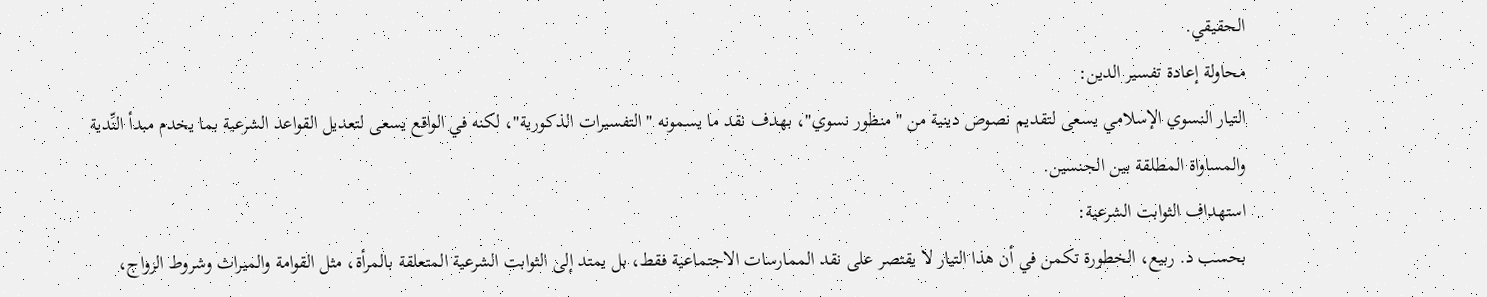الحقيقي.
محاولة إعادة تفسير الدين:
التيار النسوي الإسلامي يسعى لتقديم نصوص دينية من "منظور نسوي"، بهدف نقد ما يسمونه "التفسيرات الذكورية"، لكنه في الواقع يسعى لتعديل القواعد الشرعية بما يخدم مبدأ النِّدية والمساواة المطلقة بين الجنسين.
استهداف الثوابت الشرعية:
بحسب د. ربيع، الخطورة تكمن في أن هذا التيار لا يقتصر على نقد الممارسات الاجتماعية فقط، بل يمتد إلى الثوابت الشرعية المتعلقة بالمرأة، مثل القوامة والميراث وشروط الزواج،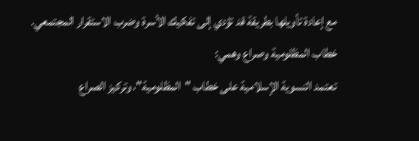مع إعادة تأويلها بطريقة قد تؤدي إلى تفكيك الأسرة وضرب الاستقرار المجتمعي.
خطاب المظلومية وصراع وهمي:
تعتمد النسوية الإسلامية على خطاب "المظلومية"، وتركيز الصراع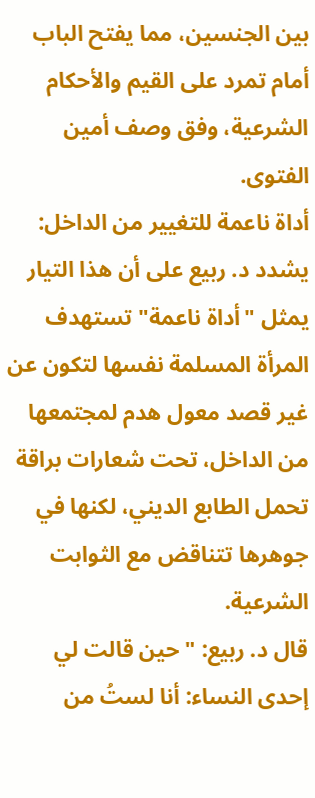بين الجنسين، مما يفتح الباب أمام تمرد على القيم والأحكام الشرعية، وفق وصف أمين الفتوى.
أداة ناعمة للتغيير من الداخل:
يشدد د. ربيع على أن هذا التيار يمثل "أداة ناعمة" تستهدف المرأة المسلمة نفسها لتكون عن غير قصد معول هدم لمجتمعها من الداخل، تحت شعارات براقة تحمل الطابع الديني، لكنها في جوهرها تتناقض مع الثوابت الشرعية.
قال د. ربيع: "حين قالت لي إحدى النساء: أنا لستُ من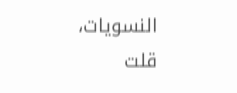النسويات، قلت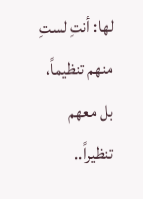لها: أنتِ لستِ منهم تنظيماً، بل معهم تنظيراً..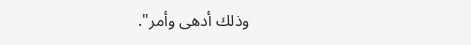وذلك أدهى وأمر".